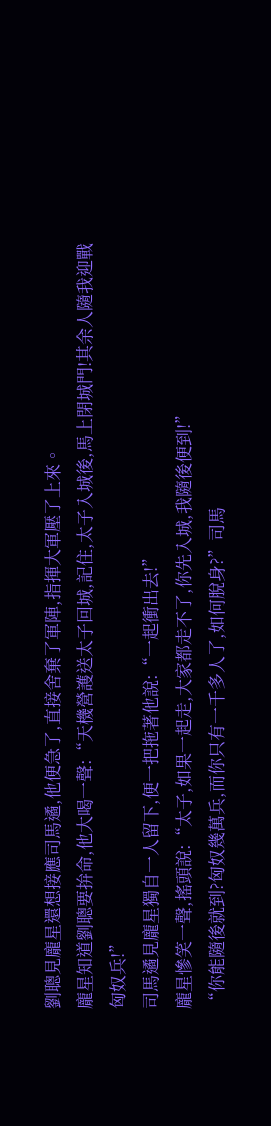劉聰見龐星還想接應司馬遹,他便急了,直接舍棄了軍陣,指揮大軍壓了上來。
龐星知道劉聰要拚命,他大喝一聲:“天機營護送太子回城,記住,太子入城後,馬上閉城門!其余人隨我迎戰匈奴兵!”
司馬遹見龐星獨自一人留下,便一把拖著他說:“一起衝出去!”
龐星慘笑一聲,搖頭說:“太子,如果一起走,大家都走不了,你先入城,我隨後便到!”
“你能隨後就到?匈奴幾萬兵,而你只有一千多人了,如何脫身?”司馬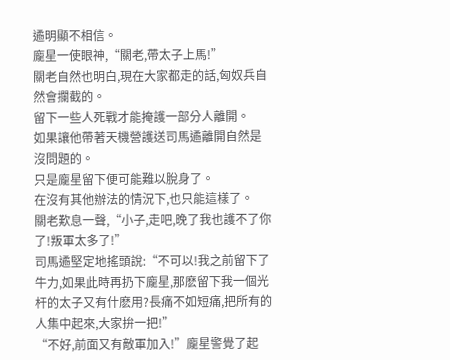遹明顯不相信。
龐星一使眼神,“關老,帶太子上馬!”
關老自然也明白,現在大家都走的話,匈奴兵自然會攔截的。
留下一些人死戰才能掩護一部分人離開。
如果讓他帶著天機營護送司馬遹離開自然是沒問題的。
只是龐星留下便可能難以脫身了。
在沒有其他辦法的情況下,也只能這樣了。
關老歎息一聲,“小子,走吧,晚了我也護不了你了!叛軍太多了!”
司馬遹堅定地搖頭說:“不可以!我之前留下了牛力,如果此時再扔下龐星,那麽留下我一個光杆的太子又有什麽用?長痛不如短痛,把所有的人集中起來,大家拚一把!”
“不好,前面又有敵軍加入!”龐星警覺了起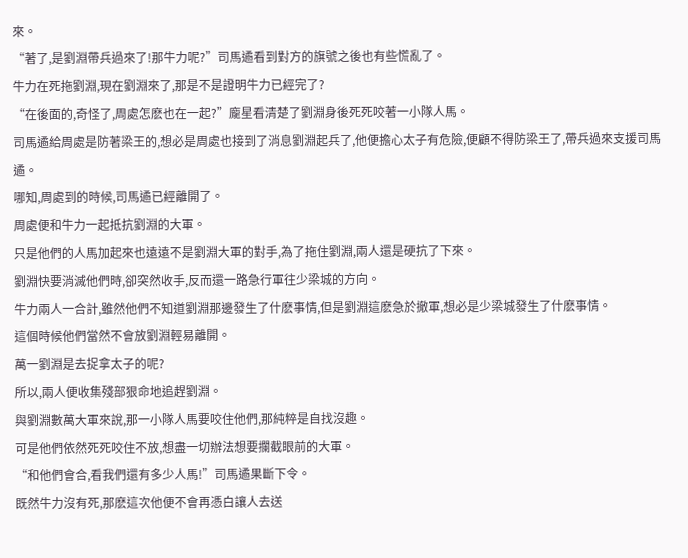來。
“著了,是劉淵帶兵過來了!那牛力呢?”司馬遹看到對方的旗號之後也有些慌亂了。
牛力在死拖劉淵,現在劉淵來了,那是不是證明牛力已經完了?
“在後面的,奇怪了,周處怎麽也在一起?”龐星看清楚了劉淵身後死死咬著一小隊人馬。
司馬遹給周處是防著梁王的,想必是周處也接到了消息劉淵起兵了,他便擔心太子有危險,便顧不得防梁王了,帶兵過來支援司馬遹。
哪知,周處到的時候,司馬遹已經離開了。
周處便和牛力一起抵抗劉淵的大軍。
只是他們的人馬加起來也遠遠不是劉淵大軍的對手,為了拖住劉淵,兩人還是硬抗了下來。
劉淵快要消滅他們時,卻突然收手,反而還一路急行軍往少梁城的方向。
牛力兩人一合計,雖然他們不知道劉淵那邊發生了什麽事情,但是劉淵這麽急於撤軍,想必是少梁城發生了什麽事情。
這個時候他們當然不會放劉淵輕易離開。
萬一劉淵是去捉拿太子的呢?
所以,兩人便收集殘部狠命地追趕劉淵。
與劉淵數萬大軍來說,那一小隊人馬要咬住他們,那純粹是自找沒趣。
可是他們依然死死咬住不放,想盡一切辦法想要攔截眼前的大軍。
“和他們會合,看我們還有多少人馬!”司馬遹果斷下令。
既然牛力沒有死,那麽這次他便不會再憑白讓人去送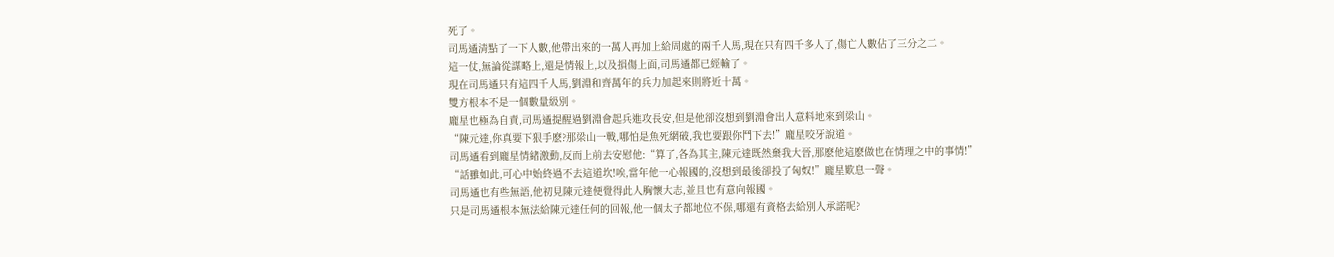死了。
司馬遹清點了一下人數,他帶出來的一萬人再加上給周處的兩千人馬,現在只有四千多人了,傷亡人數佔了三分之二。
這一仗,無論從謀略上,還是情報上,以及損傷上面,司馬遹都已經輸了。
現在司馬遹只有這四千人馬,劉淵和齊萬年的兵力加起來則將近十萬。
雙方根本不是一個數量級別。
龐星也極為自責,司馬遹提醒過劉淵會起兵進攻長安,但是他卻沒想到劉淵會出人意料地來到梁山。
“陳元達,你真要下狠手麽?那梁山一戰,哪怕是魚死網破,我也要跟你鬥下去!”龐星咬牙說道。
司馬遹看到龐星情緒激動,反而上前去安慰他:“算了,各為其主,陳元達既然棄我大晉,那麽他這麽做也在情理之中的事情!”
“話雖如此,可心中始終過不去這道坎!唉,當年他一心報國的,沒想到最後卻投了匈奴!”龐星歎息一聲。
司馬遹也有些無語,他初見陳元達便覺得此人胸懷大志,並且也有意向報國。
只是司馬遹根本無法給陳元達任何的回報,他一個太子都地位不保,哪還有資格去給別人承諾呢?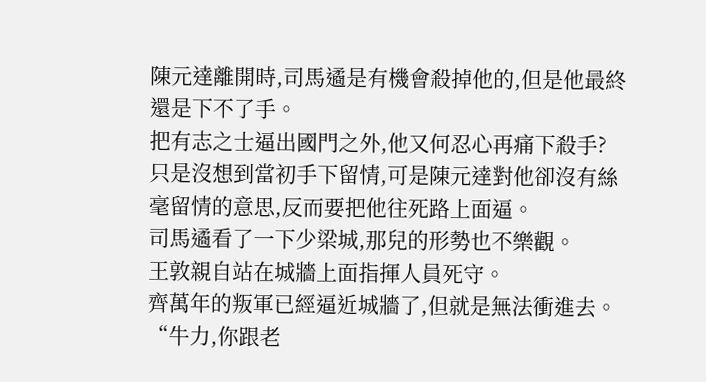陳元達離開時,司馬遹是有機會殺掉他的,但是他最終還是下不了手。
把有志之士逼出國門之外,他又何忍心再痛下殺手?
只是沒想到當初手下留情,可是陳元達對他卻沒有絲毫留情的意思,反而要把他往死路上面逼。
司馬遹看了一下少梁城,那兒的形勢也不樂觀。
王敦親自站在城牆上面指揮人員死守。
齊萬年的叛軍已經逼近城牆了,但就是無法衝進去。
“牛力,你跟老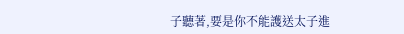子聽著,要是你不能護送太子進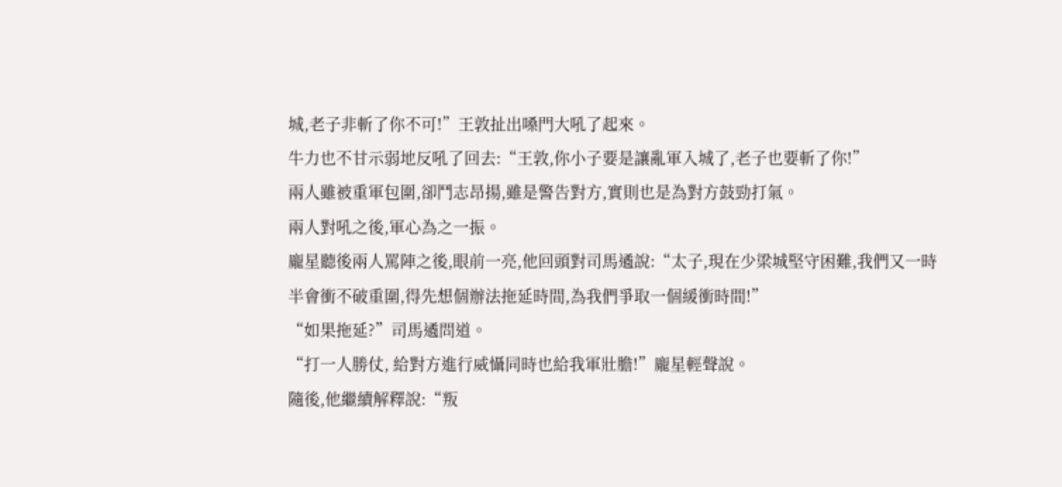城,老子非斬了你不可!”王敦扯出嗓門大吼了起來。
牛力也不甘示弱地反吼了回去:“王敦,你小子要是讓亂軍入城了,老子也要斬了你!”
兩人雖被重軍包圍,卻鬥志昂揚,雖是警告對方,實則也是為對方鼓勁打氣。
兩人對吼之後,軍心為之一振。
龐星聽後兩人罵陣之後,眼前一亮,他回頭對司馬遹說:“太子,現在少梁城堅守困難,我們又一時半會衝不破重圍,得先想個辦法拖延時間,為我們爭取一個緩衝時間!”
“如果拖延?”司馬遹問道。
“打一人勝仗, 給對方進行威懾同時也給我軍壯膽!”龐星輕聲說。
隨後,他繼續解釋說:“叛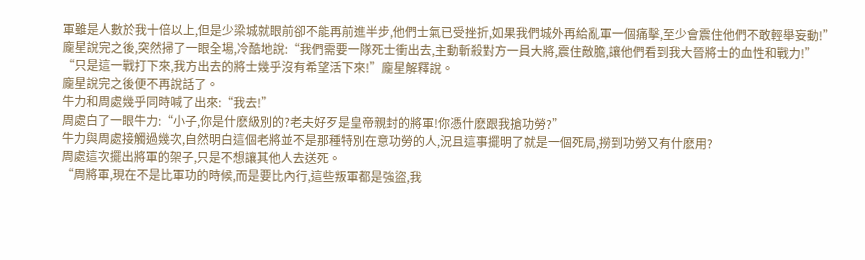軍雖是人數於我十倍以上,但是少梁城就眼前卻不能再前進半步,他們士氣已受挫折,如果我們城外再給亂軍一個痛擊,至少會震住他們不敢輕舉妄動!”
龐星說完之後,突然掃了一眼全場,冷酷地說:“我們需要一隊死士衝出去,主動斬殺對方一員大將,震住敵膽,讓他們看到我大晉將士的血性和戰力!”
“只是這一戰打下來,我方出去的將士幾乎沒有希望活下來!”龐星解釋說。
龐星說完之後便不再說話了。
牛力和周處幾乎同時喊了出來:“我去!”
周處白了一眼牛力:“小子,你是什麽級別的?老夫好歹是皇帝親封的將軍!你憑什麽跟我搶功勞?”
牛力與周處接觸過幾次,自然明白這個老將並不是那種特別在意功勞的人,況且這事擺明了就是一個死局,撈到功勞又有什麽用?
周處這次擺出將軍的架子,只是不想讓其他人去送死。
“周將軍,現在不是比軍功的時候,而是要比內行,這些叛軍都是強盜,我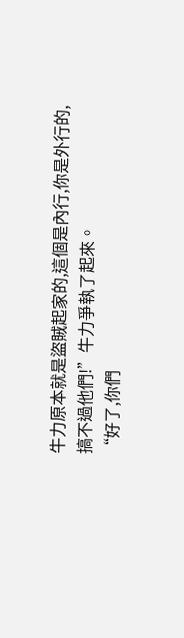牛力原本就是盜賊起家的,這個是內行,你是外行的,搞不過他們!”牛力爭執了起來。
“好了,你們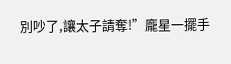別吵了,讓太子請奪!”龐星一擺手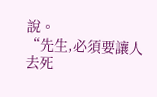說。
“先生,必須要讓人去死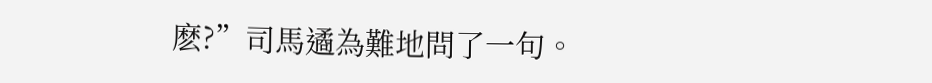麽?”司馬遹為難地問了一句。